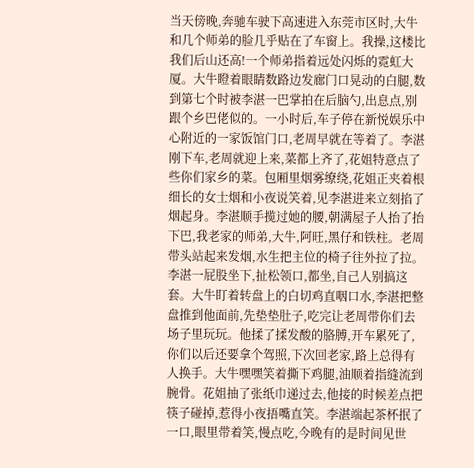当天傍晚,奔驰车驶下高速进入东莞市区时,大牛和几个师弟的脸几乎贴在了车窗上。我操,这楼比我们后山还高!一个师弟指着远处闪烁的霓虹大厦。大牛瞪着眼睛数路边发廊门口晃动的白腿,数到第七个时被李湛一巴掌拍在后脑勺,出息点,别跟个乡巴佬似的。一小时后,车子停在新悦娱乐中心附近的一家饭馆门口,老周早就在等着了。李湛刚下车,老周就迎上来,菜都上齐了,花姐特意点了些你们家乡的菜。包厢里烟雾缭绕,花姐正夹着根细长的女士烟和小夜说笑着,见李湛进来立刻掐了烟起身。李湛顺手揽过她的腰,朝满屋子人抬了抬下巴,我老家的师弟,大牛,阿旺,黑仔和铁柱。老周带头站起来发烟,水生把主位的椅子往外拉了拉。李湛一屁股坐下,扯松领口,都坐,自己人别搞这套。大牛盯着转盘上的白切鸡直咽口水,李湛把整盘推到他面前,先垫垫肚子,吃完让老周带你们去场子里玩玩。他揉了揉发酸的胳膊,开车累死了,你们以后还要拿个驾照,下次回老家,路上总得有人换手。大牛嘿嘿笑着撕下鸡腿,油顺着指缝流到腕骨。花姐抽了张纸巾递过去,他接的时候差点把筷子碰掉,惹得小夜捂嘴直笑。李湛端起茶杯抿了一口,眼里带着笑,慢点吃,今晚有的是时间见世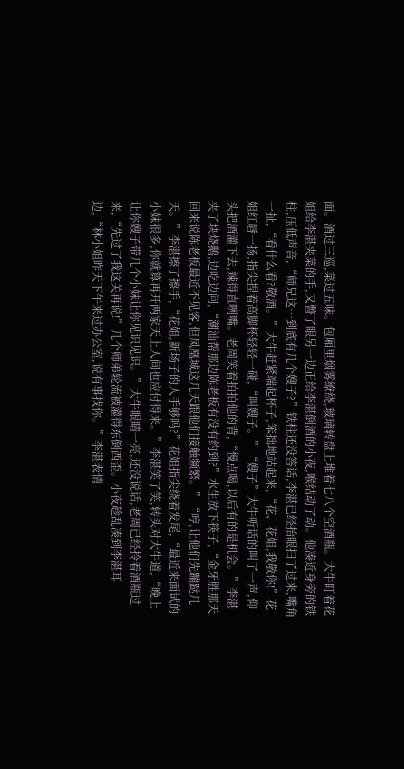面。酒过三巡,菜过五味。包厢里烟雾缭绕,玻璃转盘上堆着七八个空酒瓶。大牛盯着花姐给李湛夹菜的手,又瞥了眼另一边正给李湛倒酒的小夜,喉结动了动。他凑近身旁的铁柱,压低声音,“师兄这…到底有几个嫂子?”铁柱还没答话,李湛已经抬眼扫了过来,嘴角一扯,“看什么看?敬酒。”大牛赶紧端起杯子,笨拙地站起来,“花、花姐,我敬你!”花姐红唇一扬,指尖捏着高脚杯轻轻一碰,“叫嫂子。”“嫂子”大牛听话的叫了一声,仰头把酒灌下去,辣得直咧嘴。老周笑着拍拍他的背,“慢点喝,以后有的是机会。”李湛夹了块烧鹅,边吃边问,“潮汕帮那边陈老板有没有约到?”水生放下筷子,“金牙胜那天回来说陈老板最近不见客,但凤凰城这几天跟他们接触频繁。”“哼,让他们先蹦跶几天。”李湛擦了擦手,“花姐,新场子的人手够吗?”花姐指尖绕着发尾,“最近来面试的小妹很多,你就算再开两家天上人间也应付得来。”李湛笑了笑,转头对大牛道,“晚上让你嫂子带几个小妹让你见识见识。”大牛眼睛一亮,还没说话,老周已经拎着酒瓶过来,“先过了我这关再说!”几个师弟轮流被灌得东倒西歪。小夜趁乱凑到李湛耳边,“林小姐昨天下午来过办公室,说有事找你。”李湛表情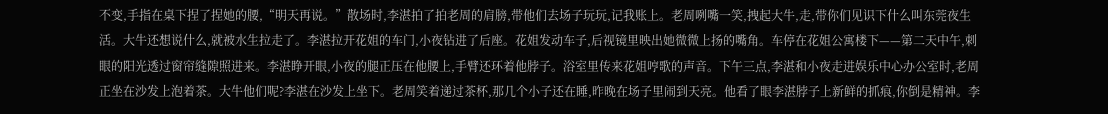不变,手指在桌下捏了捏她的腰,“明天再说。”散场时,李湛拍了拍老周的肩膀,带他们去场子玩玩,记我账上。老周咧嘴一笑,拽起大牛,走,带你们见识下什么叫东莞夜生活。大牛还想说什么,就被水生拉走了。李湛拉开花姐的车门,小夜钻进了后座。花姐发动车子,后视镜里映出她微微上扬的嘴角。车停在花姐公寓楼下——第二天中午,刺眼的阳光透过窗帘缝隙照进来。李湛睁开眼,小夜的腿正压在他腰上,手臂还环着他脖子。浴室里传来花姐哼歌的声音。下午三点,李湛和小夜走进娱乐中心办公室时,老周正坐在沙发上泡着茶。大牛他们呢?李湛在沙发上坐下。老周笑着递过茶杯,那几个小子还在睡,昨晚在场子里闹到天亮。他看了眼李湛脖子上新鲜的抓痕,你倒是精神。李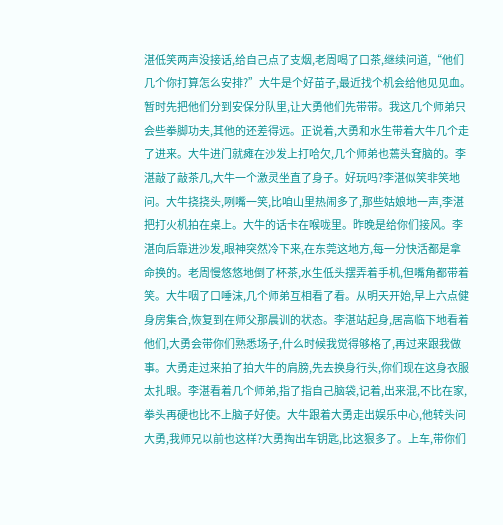湛低笑两声没接话,给自己点了支烟,老周喝了口茶,继续问道,“他们几个你打算怎么安排?”大牛是个好苗子,最近找个机会给他见见血。暂时先把他们分到安保分队里,让大勇他们先带带。我这几个师弟只会些拳脚功夫,其他的还差得远。正说着,大勇和水生带着大牛几个走了进来。大牛进门就瘫在沙发上打哈欠,几个师弟也蔫头耷脑的。李湛敲了敲茶几,大牛一个激灵坐直了身子。好玩吗?李湛似笑非笑地问。大牛挠挠头,咧嘴一笑,比咱山里热闹多了,那些姑娘地一声,李湛把打火机拍在桌上。大牛的话卡在喉咙里。昨晚是给你们接风。李湛向后靠进沙发,眼神突然冷下来,在东莞这地方,每一分快活都是拿命换的。老周慢悠悠地倒了杯茶,水生低头摆弄着手机,但嘴角都带着笑。大牛咽了口唾沫,几个师弟互相看了看。从明天开始,早上六点健身房集合,恢复到在师父那晨训的状态。李湛站起身,居高临下地看着他们,大勇会带你们熟悉场子,什么时候我觉得够格了,再过来跟我做事。大勇走过来拍了拍大牛的肩膀,先去换身行头,你们现在这身衣服太扎眼。李湛看着几个师弟,指了指自己脑袋,记着,出来混,不比在家,拳头再硬也比不上脑子好使。大牛跟着大勇走出娱乐中心,他转头问大勇,我师兄以前也这样?大勇掏出车钥匙,比这狠多了。上车,带你们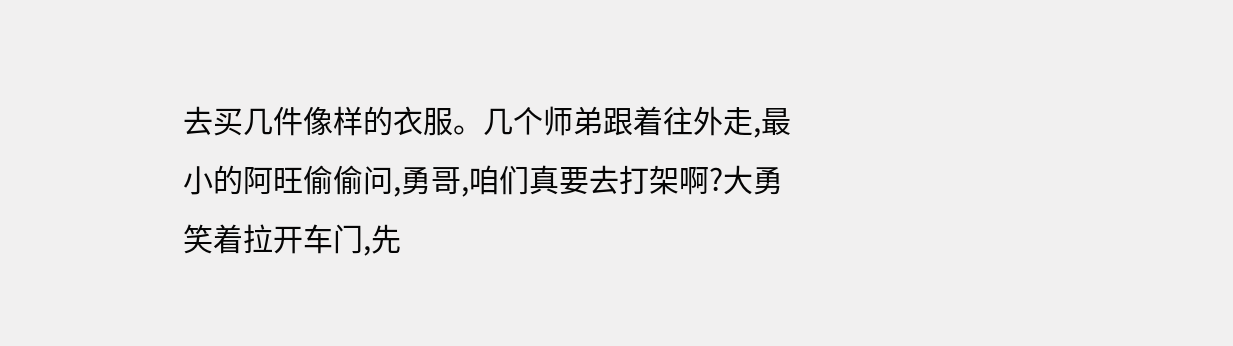去买几件像样的衣服。几个师弟跟着往外走,最小的阿旺偷偷问,勇哥,咱们真要去打架啊?大勇笑着拉开车门,先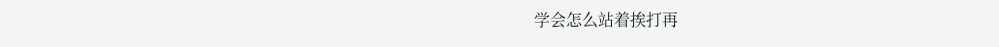学会怎么站着挨打再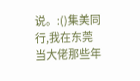说。:()集美同行,我在东莞当大佬那些年